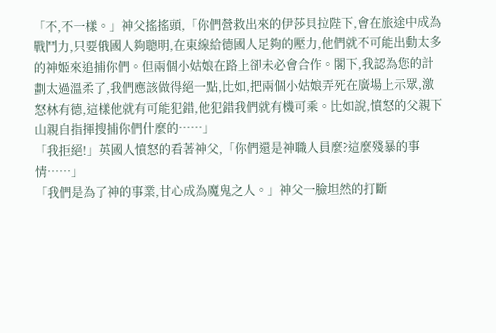「不,不一樣。」神父搖搖頭,「你們營救出來的伊莎貝拉陛下,會在旅途中成為戰鬥力,只要俄國人夠聰明,在東線給德國人足夠的壓力,他們就不可能出動太多的神姬來追捕你們。但兩個小姑娘在路上卻未必會合作。閣下,我認為您的計劃太過溫柔了,我們應該做得絕一點,比如,把兩個小姑娘弄死在廣場上示眾,激怒林有德,這樣他就有可能犯錯,他犯錯我們就有機可乘。比如說,憤怒的父親下山親自指揮搜捕你們什麼的……」
「我拒絕!」英國人憤怒的看著神父,「你們還是神職人員麼?這麼殘暴的事情……」
「我們是為了神的事業,甘心成為魔鬼之人。」神父一臉坦然的打斷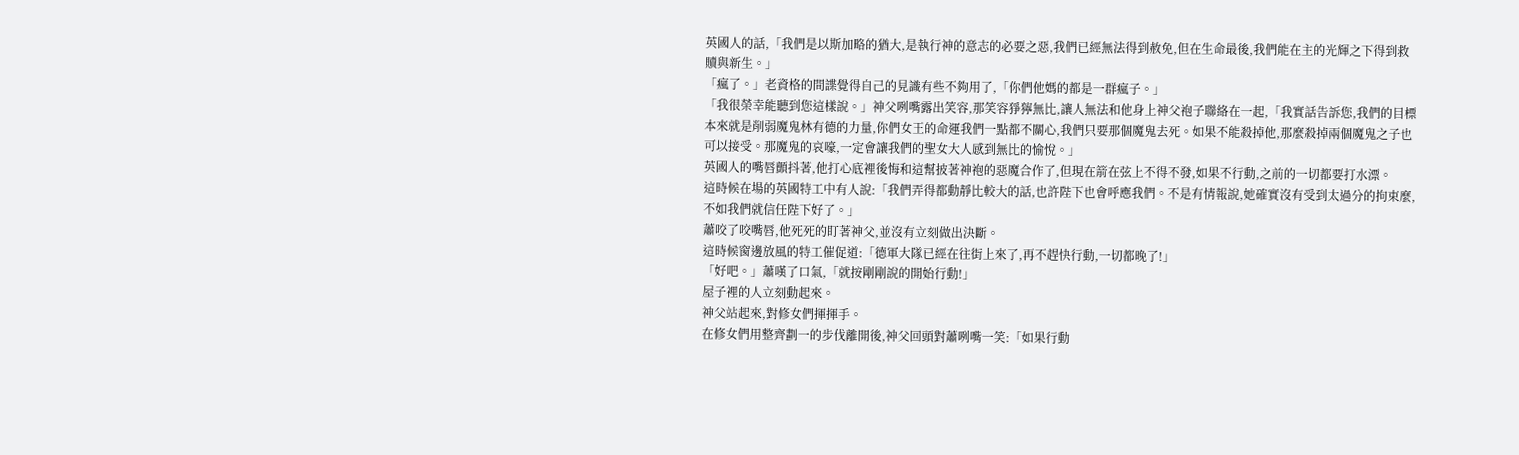英國人的話,「我們是以斯加略的猶大,是執行神的意志的必要之惡,我們已經無法得到赦免,但在生命最後,我們能在主的光輝之下得到救贖與新生。」
「瘋了。」老資格的間諜覺得自己的見識有些不夠用了,「你們他媽的都是一群瘋子。」
「我很榮幸能聽到您這樣說。」神父咧嘴露出笑容,那笑容猙獰無比,讓人無法和他身上神父袍子聯絡在一起,「我實話告訴您,我們的目標本來就是削弱魔鬼林有德的力量,你們女王的命運我們一點都不關心,我們只要那個魔鬼去死。如果不能殺掉他,那麼殺掉兩個魔鬼之子也可以接受。那魔鬼的哀嚎,一定會讓我們的聖女大人感到無比的愉悅。」
英國人的嘴唇顫抖著,他打心底裡後悔和這幫披著神袍的惡魔合作了,但現在箭在弦上不得不發,如果不行動,之前的一切都要打水漂。
這時候在場的英國特工中有人說:「我們弄得都動靜比較大的話,也許陛下也會呼應我們。不是有情報說,她確實沒有受到太過分的拘束麼,不如我們就信任陛下好了。」
蕭咬了咬嘴唇,他死死的盯著神父,並沒有立刻做出決斷。
這時候窗邊放風的特工催促道:「德軍大隊已經在往街上來了,再不趕快行動,一切都晚了!」
「好吧。」蕭嘆了口氣,「就按剛剛說的開始行動!」
屋子裡的人立刻動起來。
神父站起來,對修女們揮揮手。
在修女們用整齊劃一的步伐離開後,神父回頭對蕭咧嘴一笑:「如果行動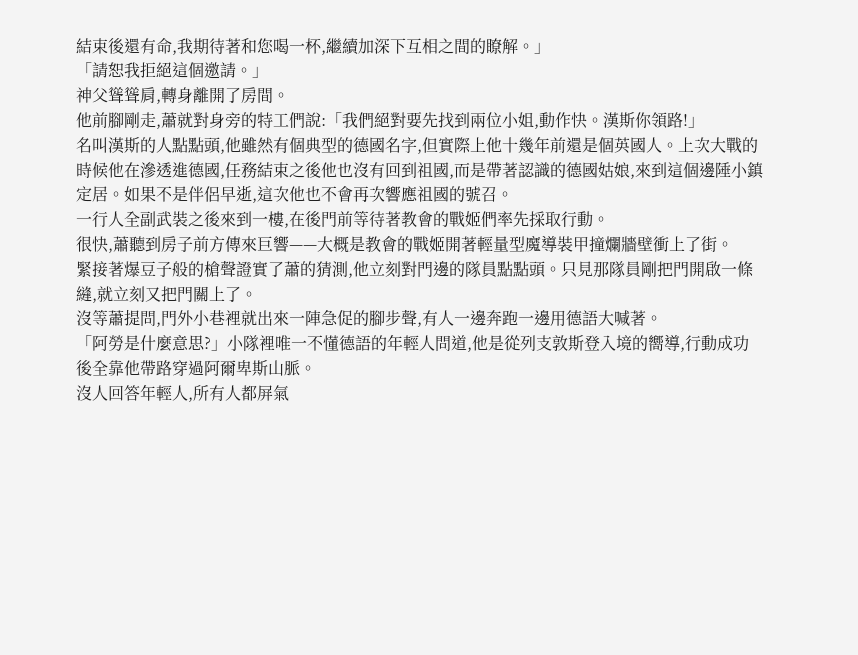結束後還有命,我期待著和您喝一杯,繼續加深下互相之間的瞭解。」
「請恕我拒絕這個邀請。」
神父聳聳肩,轉身離開了房間。
他前腳剛走,蕭就對身旁的特工們說:「我們絕對要先找到兩位小姐,動作快。漢斯你領路!」
名叫漢斯的人點點頭,他雖然有個典型的德國名字,但實際上他十幾年前還是個英國人。上次大戰的時候他在滲透進德國,任務結束之後他也沒有回到祖國,而是帶著認識的德國姑娘,來到這個邊陲小鎮定居。如果不是伴侶早逝,這次他也不會再次響應祖國的號召。
一行人全副武裝之後來到一樓,在後門前等待著教會的戰姬們率先採取行動。
很快,蕭聽到房子前方傳來巨響——大概是教會的戰姬開著輕量型魔導裝甲撞爛牆壁衝上了街。
緊接著爆豆子般的槍聲證實了蕭的猜測,他立刻對門邊的隊員點點頭。只見那隊員剛把門開啟一條縫,就立刻又把門關上了。
沒等蕭提問,門外小巷裡就出來一陣急促的腳步聲,有人一邊奔跑一邊用德語大喊著。
「阿勞是什麼意思?」小隊裡唯一不懂德語的年輕人問道,他是從列支敦斯登入境的嚮導,行動成功後全靠他帶路穿過阿爾卑斯山脈。
沒人回答年輕人,所有人都屏氣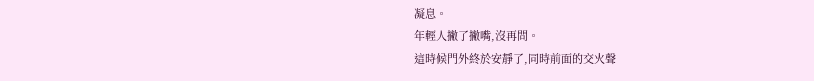凝息。
年輕人撇了撇嘴,沒再問。
這時候門外終於安靜了,同時前面的交火聲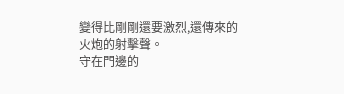變得比剛剛還要激烈,還傳來的火炮的射擊聲。
守在門邊的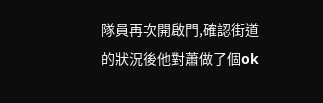隊員再次開啟門,確認街道的狀況後他對蕭做了個ok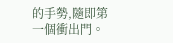的手勢,隨即第一個衝出門。